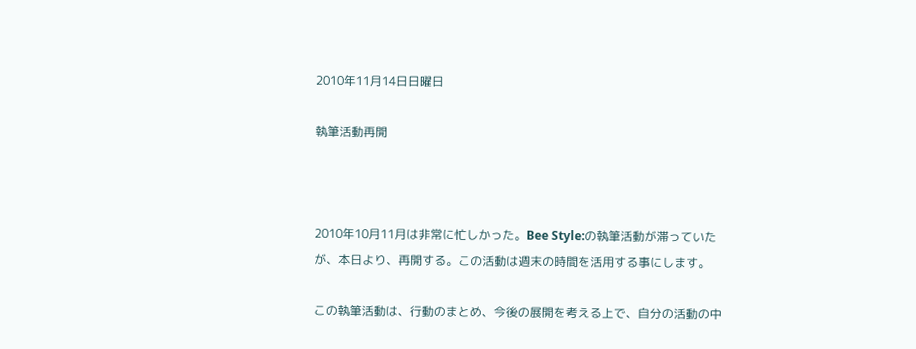2010年11月14日日曜日

執筆活動再開



2010年10月11月は非常に忙しかった。Bee Style:の執筆活動が滞っていた
が、本日より、再開する。この活動は週末の時間を活用する事にします。

この執筆活動は、行動のまとめ、今後の展開を考える上で、自分の活動の中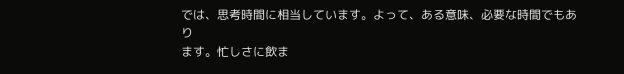では、思考時間に相当しています。よって、ある意味、必要な時間でもあり
ます。忙しさに飲ま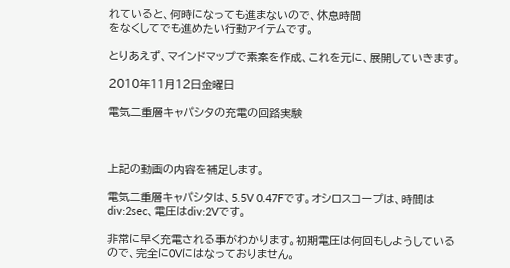れていると、何時になっても進まないので、休息時間
をなくしてでも進めたい行動アイテムです。

とりあえず、マインドマップで素案を作成、これを元に、展開していきます。

2010年11月12日金曜日

電気二重層キャパシタの充電の回路実験



上記の動画の内容を補足します。

電気二重層キャパシタは、5.5V 0.47Fです。オシロスコープは、時間は
div:2sec、電圧はdiv:2Vです。

非常に早く充電される事がわかります。初期電圧は何回もしようしている
ので、完全に0Vにはなっておりません。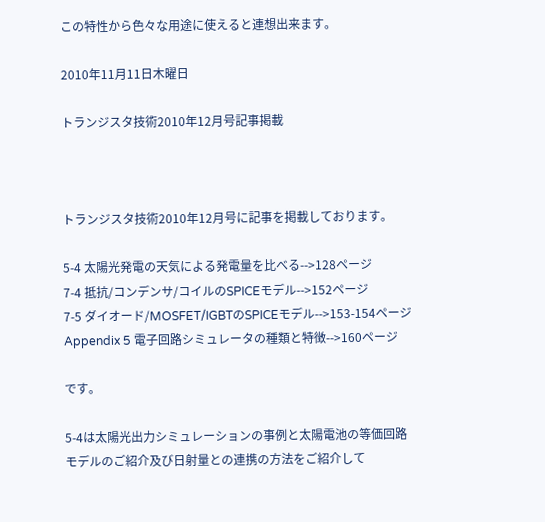この特性から色々な用途に使えると連想出来ます。

2010年11月11日木曜日

トランジスタ技術2010年12月号記事掲載



トランジスタ技術2010年12月号に記事を掲載しております。

5-4 太陽光発電の天気による発電量を比べる-->128ページ
7-4 抵抗/コンデンサ/コイルのSPICEモデル-->152ページ
7-5 ダイオード/MOSFET/IGBTのSPICEモデル-->153-154ページ
Appendix 5 電子回路シミュレータの種類と特徴-->160ページ

です。

5-4は太陽光出力シミュレーションの事例と太陽電池の等価回路
モデルのご紹介及び日射量との連携の方法をご紹介して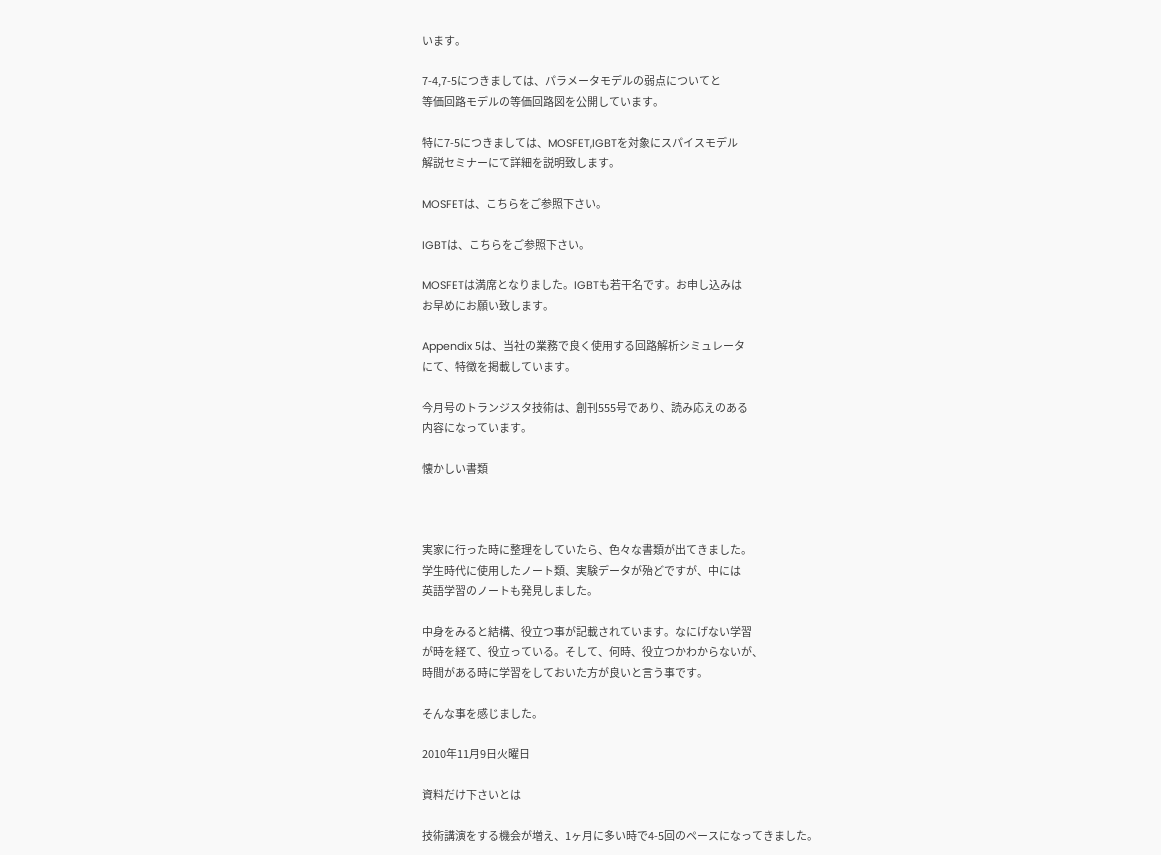います。

7-4,7-5につきましては、パラメータモデルの弱点についてと
等価回路モデルの等価回路図を公開しています。

特に7-5につきましては、MOSFET,IGBTを対象にスパイスモデル
解説セミナーにて詳細を説明致します。

MOSFETは、こちらをご参照下さい。

IGBTは、こちらをご参照下さい。

MOSFETは満席となりました。IGBTも若干名です。お申し込みは
お早めにお願い致します。

Appendix 5は、当社の業務で良く使用する回路解析シミュレータ
にて、特徴を掲載しています。

今月号のトランジスタ技術は、創刊555号であり、読み応えのある
内容になっています。

懐かしい書類



実家に行った時に整理をしていたら、色々な書類が出てきました。
学生時代に使用したノート類、実験データが殆どですが、中には
英語学習のノートも発見しました。

中身をみると結構、役立つ事が記載されています。なにげない学習
が時を経て、役立っている。そして、何時、役立つかわからないが、
時間がある時に学習をしておいた方が良いと言う事です。

そんな事を感じました。

2010年11月9日火曜日

資料だけ下さいとは

技術講演をする機会が増え、1ヶ月に多い時で4-5回のペースになってきました。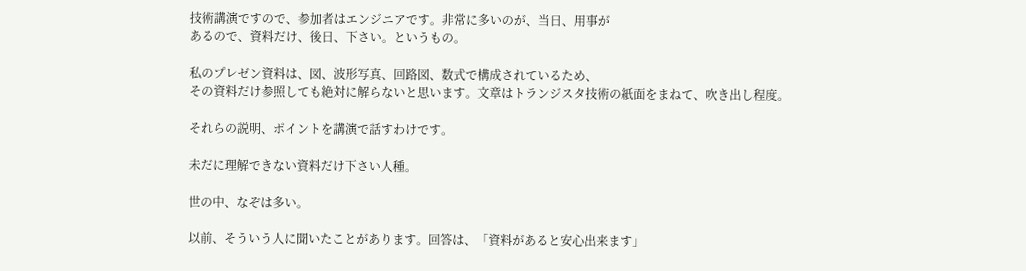技術講演ですので、参加者はエンジニアです。非常に多いのが、当日、用事が
あるので、資料だけ、後日、下さい。というもの。

私のプレゼン資料は、図、波形写真、回路図、数式で構成されているため、
その資料だけ参照しても絶対に解らないと思います。文章はトランジスタ技術の紙面をまねて、吹き出し程度。

それらの説明、ポイントを講演で話すわけです。

未だに理解できない資料だけ下さい人種。

世の中、なぞは多い。

以前、そういう人に聞いたことがあります。回答は、「資料があると安心出来ます」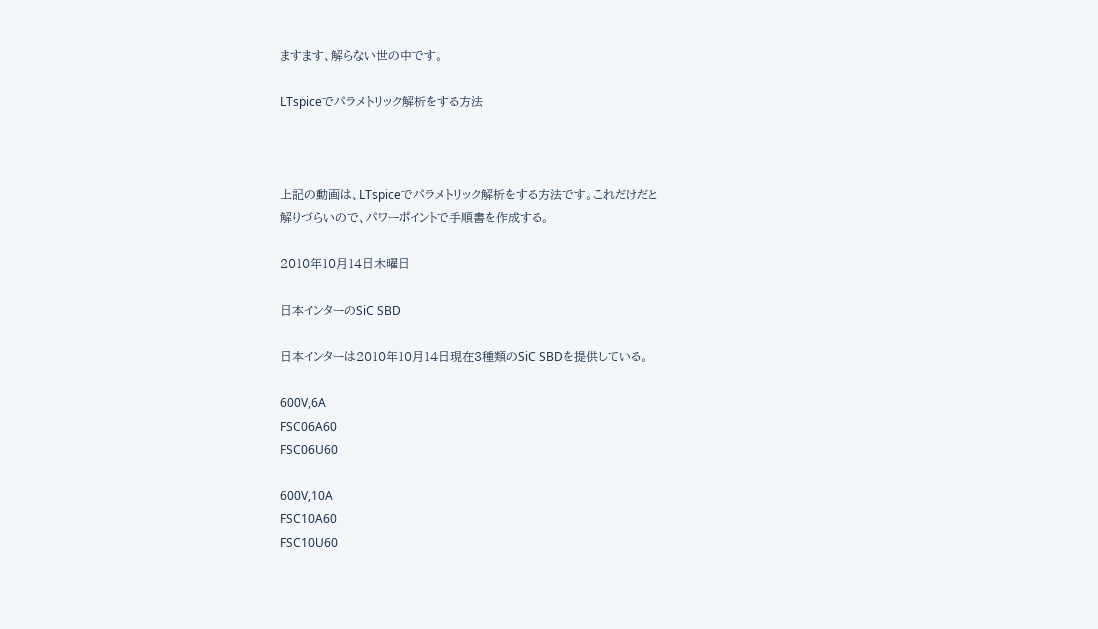ますます、解らない世の中です。

LTspiceでパラメトリック解析をする方法



上記の動画は、LTspiceでパラメトリック解析をする方法です。これだけだと
解りづらいので、パワーポイントで手順書を作成する。

2010年10月14日木曜日

日本インターのSiC SBD

日本インターは2010年10月14日現在3種類のSiC SBDを提供している。

600V,6A
FSC06A60
FSC06U60

600V,10A
FSC10A60
FSC10U60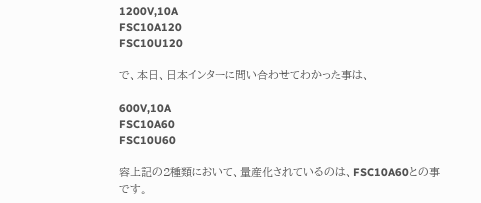1200V,10A
FSC10A120
FSC10U120

で、本日、日本インターに問い合わせてわかった事は、

600V,10A
FSC10A60
FSC10U60

容上記の2種類において、量産化されているのは、FSC10A60との事
です。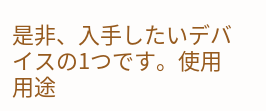是非、入手したいデバイスの1つです。使用用途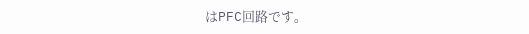はPFC回路です。